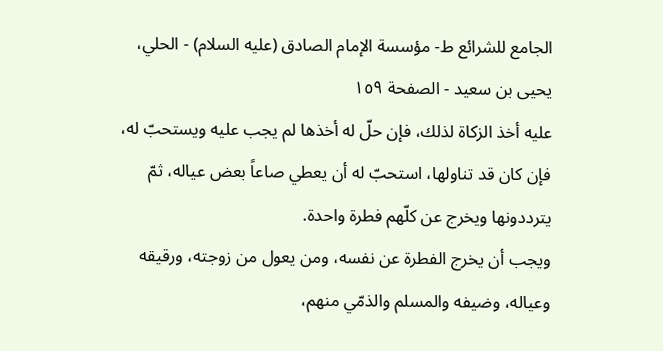الجامع للشرائع ط- مؤسسة الإمام الصادق (عليه السلام) - الحلي، يحيى بن سعيد - الصفحة ١٥٩
عليه أخذ الزكاة لذلك، فإن حلّ له أخذها لم يجب عليه ويستحبّ له، فإن كان قد تناولها، استحبّ له أن يعطي صاعاً بعض عياله، ثمّ يترددونها ويخرج عن كلّهم فطرة واحدة.
ويجب أن يخرج الفطرة عن نفسه، ومن يعول من زوجته، ورقيقه وعياله، وضيفه والمسلم والذمّي منهم،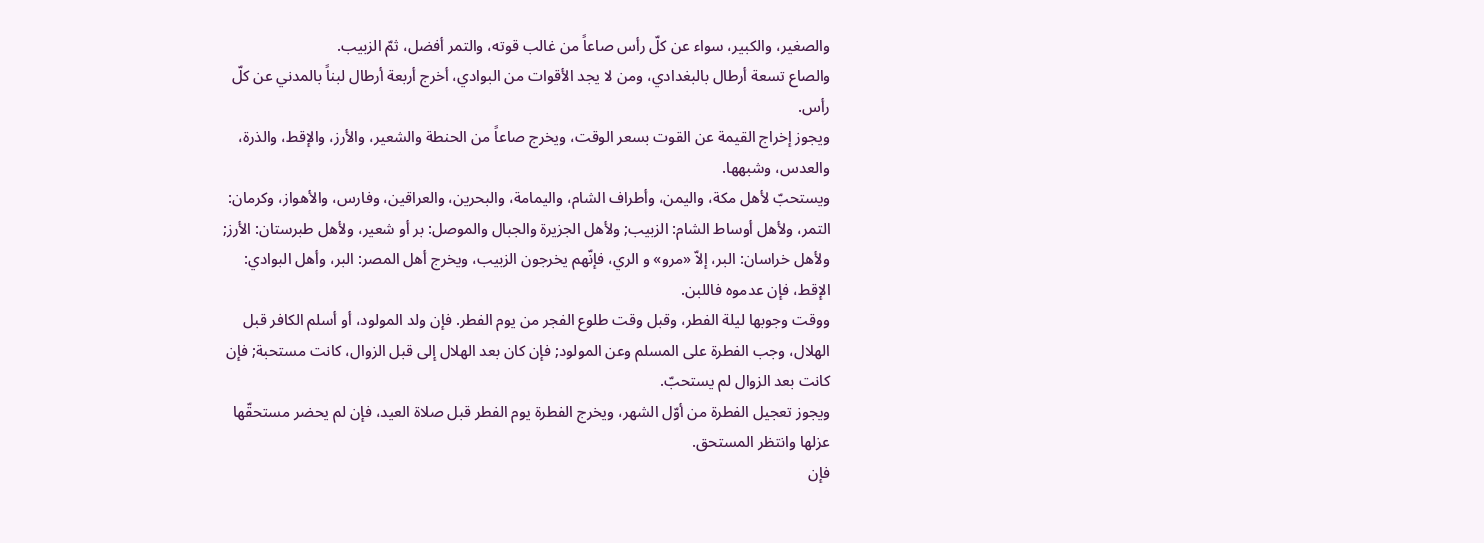والصغير، والكبير، سواء عن كلّ رأس صاعاً من غالب قوته، والتمر أفضل، ثمّ الزبيب.
والصاع تسعة أرطال بالبغدادي، ومن لا يجد الأقوات من البوادي، أخرج أربعة أرطال لبناً بالمدني عن كلّ رأس.
ويجوز إخراج القيمة عن القوت بسعر الوقت، ويخرج صاعاً من الحنطة والشعير، والأرز، والإقط، والذرة، والعدس، وشبهها.
ويستحبّ لأهل مكة، واليمن، وأطراف الشام، واليمامة، والبحرين، والعراقين، وفارس، والأهواز، وكرمان: التمر، ولأهل أوساط الشام: الزبيب; ولأهل الجزيرة والجبال والموصل: بر أو شعير، ولأهل طبرستان: الأرز; ولأهل خراسان: البر، إلاّ «مرو» و الري، فإنّهم يخرجون الزبيب، ويخرج أهل المصر: البر، وأهل البوادي: الإقط، فإن عدموه فاللبن.
ووقت وجوبها ليلة الفطر، وقبل وقت طلوع الفجر من يوم الفطر. فإن ولد المولود، أو أسلم الكافر قبل الهلال، وجب الفطرة على المسلم وعن المولود; فإن كان بعد الهلال إلى قبل الزوال، كانت مستحبة; فإن كانت بعد الزوال لم يستحبّ.
ويجوز تعجيل الفطرة من أوّل الشهر، ويخرج الفطرة يوم الفطر قبل صلاة العيد، فإن لم يحضر مستحقّها عزلها وانتظر المستحق.
فإن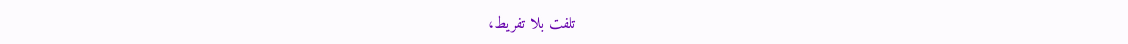تلفت بلا تفريط،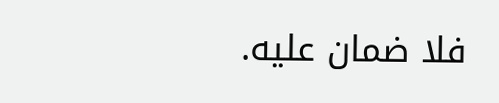فلا ضمان عليه.